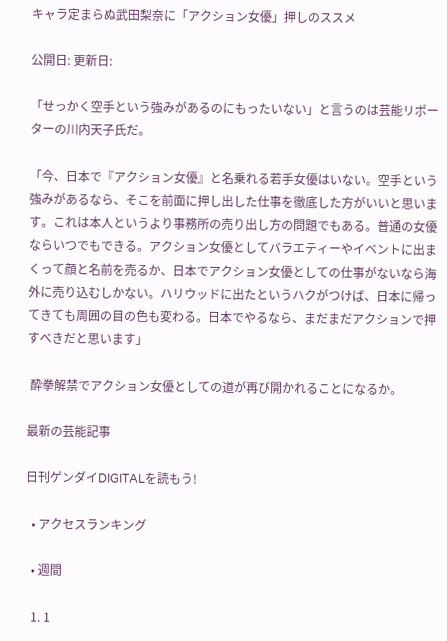キャラ定まらぬ武田梨奈に「アクション女優」押しのススメ

公開日: 更新日:

「せっかく空手という強みがあるのにもったいない」と言うのは芸能リポーターの川内天子氏だ。

「今、日本で『アクション女優』と名乗れる若手女優はいない。空手という強みがあるなら、そこを前面に押し出した仕事を徹底した方がいいと思います。これは本人というより事務所の売り出し方の問題でもある。普通の女優ならいつでもできる。アクション女優としてバラエティーやイベントに出まくって顔と名前を売るか、日本でアクション女優としての仕事がないなら海外に売り込むしかない。ハリウッドに出たというハクがつけば、日本に帰ってきても周囲の目の色も変わる。日本でやるなら、まだまだアクションで押すべきだと思います」

 酔拳解禁でアクション女優としての道が再び開かれることになるか。

最新の芸能記事

日刊ゲンダイDIGITALを読もう!

  • アクセスランキング

  • 週間

  1. 1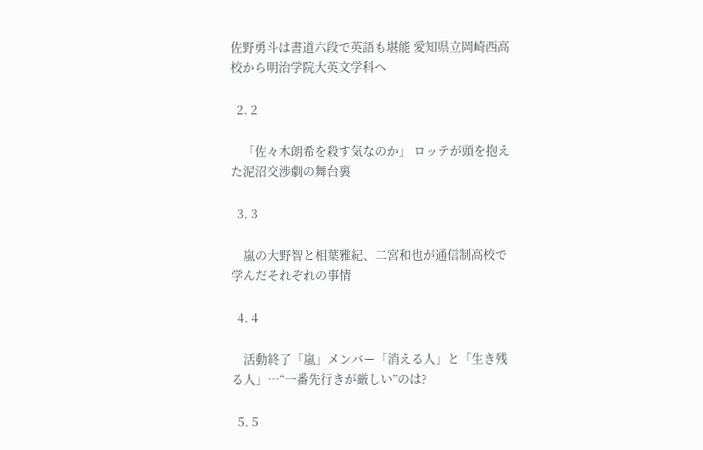佐野勇斗は書道六段で英語も堪能 愛知県立岡崎西高校から明治学院大英文学科へ

  2. 2

    「佐々木朗希を殺す気なのか」 ロッテが頭を抱えた泥沼交渉劇の舞台裏

  3. 3

    嵐の大野智と相葉雅紀、二宮和也が通信制高校で学んだそれぞれの事情

  4. 4

    活動終了「嵐」メンバー「消える人」と「生き残る人」…“一番先行きが厳しい”のは?

  5. 5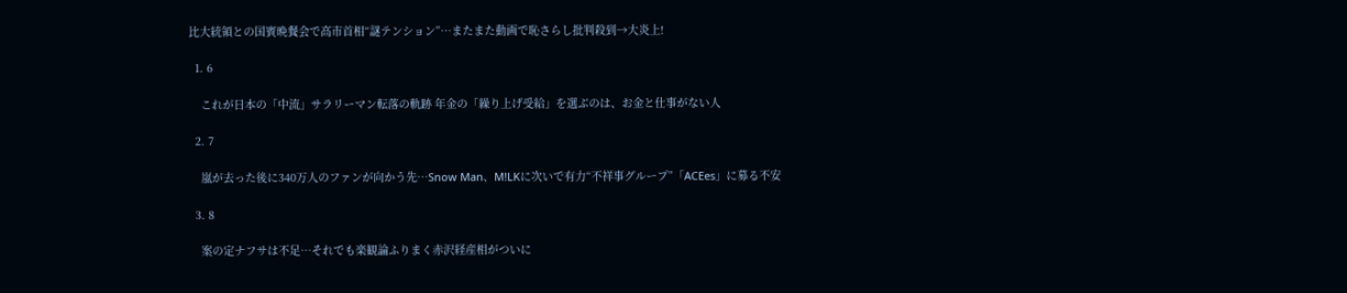比大統領との国賓晩餐会で高市首相“謎テンション”…またまた動画で恥さらし批判殺到→大炎上!

  1. 6

    これが日本の「中流」サラリーマン転落の軌跡 年金の「繰り上げ受給」を選ぶのは、お金と仕事がない人

  2. 7

    嵐が去った後に340万人のファンが向かう先…Snow Man、M!LKに次いで有力“不祥事グループ”「ACEes」に募る不安

  3. 8

    案の定ナフサは不足…それでも楽観論ふりまく赤沢経産相がついに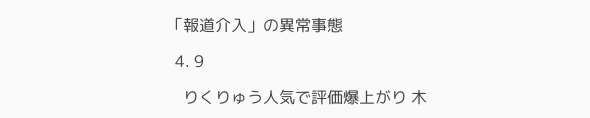「報道介入」の異常事態

  4. 9

    りくりゅう人気で評価爆上がり 木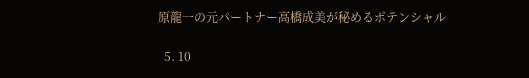原龍一の元パートナー高橋成美が秘めるポテンシャル

  5. 10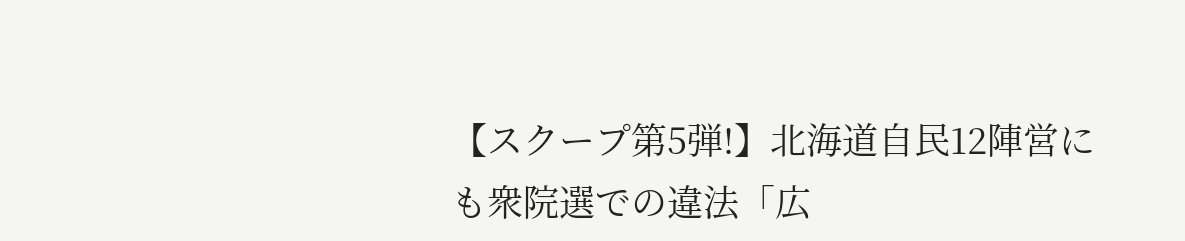【スクープ第5弾!】北海道自民12陣営にも衆院選での違法「広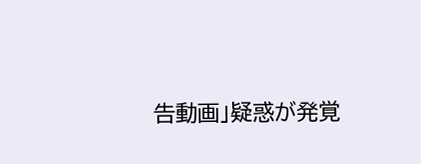告動画」疑惑が発覚